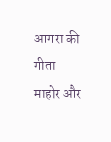आगरा की गीता माहोर और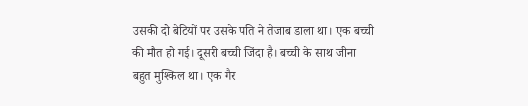उसकी दो बेटियों पर उसके पति ने तेजाब डाला था। एक बच्ची की मौत हो गई। दूसरी बच्ची जिंदा है। बच्ची के साथ जीना बहुत मुश्किल था। एक गैर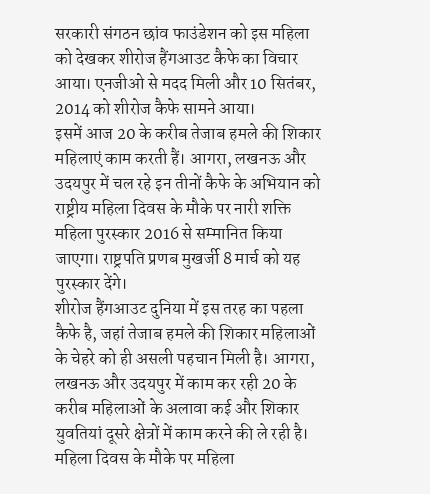सरकारी संगठन छांव फाउंडेशन को इस महिला को देखकर शीरोज हैंगआउट कैफे का विचार आया। एनजीओ से मदद मिली और 10 सितंबर, 2014 को शीरोज कैफे सामने आया।
इसमें आज 20 के करीब तेजाब हमले की शिकार महिलाएं काम करती हैं। आगरा, लखनऊ और उदयपुर में चल रहे इन तीनों कैफे के अभियान को राष्ट्रीय महिला दिवस के मौके पर नारी शक्ति महिला पुरस्कार 2016 से सम्मानित किया जाएगा। राष्ट्रपति प्रणब मुखर्जी 8 मार्च को यह पुरस्कार देंगे।
शीरोज हैंगआउट दुनिया में इस तरह का पहला कैफे है, जहां तेजाब हमले की शिकार महिलाओं के चेहरे को ही असली पहचान मिली है। आगरा, लखनऊ और उदयपुर में काम कर रही 20 के करीब महिलाओं के अलावा कई और शिकार युवतियां दूसरे क्षेत्रों में काम करने की ले रही है। महिला दिवस के मौके पर महिला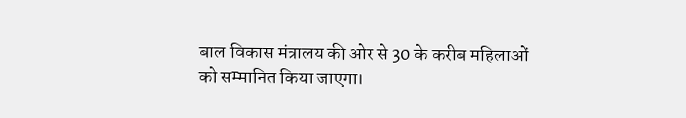बाल विकास मंत्रालय की ओर से 30 के करीब महिलाओं को सम्मानित किया जाएगा।